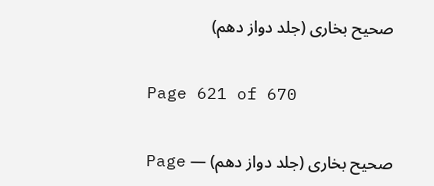صحیح بخاری (جلد دواز دھم)

Page 621 of 670

صحیح بخاری (جلد دواز دھم) — Page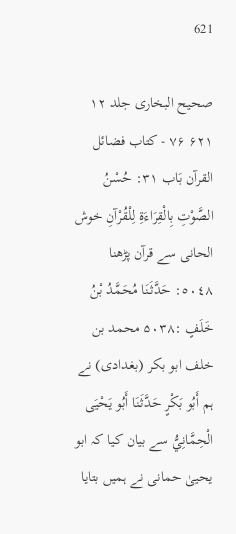621

صحیح البخاری جلد ۱۲ ۶۲۱ ۷۶ - کتاب فضائل القرآن بَاب ۳۱: حُسْنُ الصَّوْتِ بِالْقِرَاءَةِ لِلْقُرْآنِ خوش الحانی سے قرآن پڑھنا ٥٠٤٨: حَدَّثَنَا مُحَمَّدُ بْنُ خَلَفٍ :۵۰۳۸ محمد بن خلف ابو بکر (بغدادی) نے ہم أَبُو بَكْرٍ حَدَّثَنَا أَبُو يَحْيَى الْحِمَّانِيُّ سے بیان کیا کہ ابو یحییٰ حمانی نے ہمیں بتایا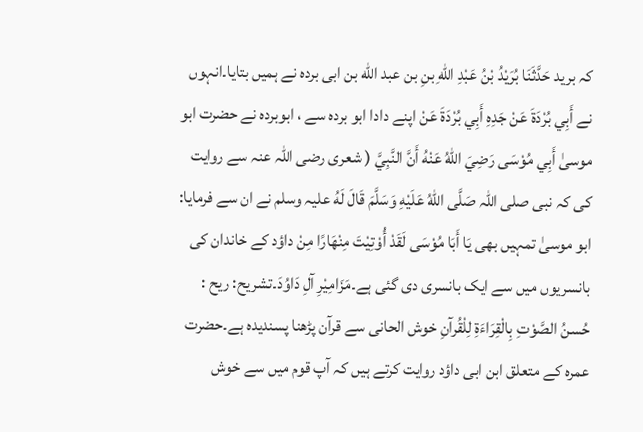کہ برید حَدَّثَنَا بُرَيْدُ بْنُ عَبْدِ اللهِ بنِ بن عبد الله بن ابی بردہ نے ہمیں بتایا۔انہوں نے أَبِي بُرْدَةَ عَنْ جَدِهِ أَبِي بُرْدَةَ عَنْ اپنے دادا ابو بردہ سے ، ابوبردہ نے حضرت ابو موسیٰ أَبِي مُوْسَى رَضِيَ اللهُ عَنْهُ أَنَّ النَّبِيَّ ( شعری رضی اللہ عنہ سے روایت کی کہ نبی صلی اللہ صَلَّى اللهُ عَلَيْهِ وَسَلَّمَ قَالَ لَهُ علیہ وسلم نے ان سے فرمایا: ابو موسیٰ تمہیں بھی يَا أَبَا مُوْسَى لَقَدْ أُوْتِيْتَ مِنْهَارًا مِنْ داؤد کے خاندان کی بانسریوں میں سے ایک بانسری دی گئی ہے۔مَزَامِيْرِ آلِ دَاوُدَ۔تشریح: ريح : حُسنُ الصَّوْتِ بِالْقِرَاءَةِ لِلْقُرآنِ خوش الحانی سے قرآن پڑھنا پسندیدہ ہے۔حضرت عمرہ کے متعلق ابن ابی داؤد روایت کرتے ہیں کہ آپ قوم میں سے خوش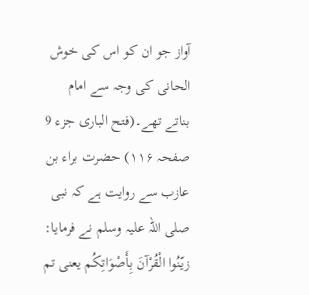آواز جو ان کو اس کی خوش الحانی کی وجہ سے امام بناتے تھے۔(فتح الباری جزء 9 صفحہ ۱۱۶) حضرت براء بن عازب سے روایت ہے کہ نبی صلی اللہ علیہ وسلم نے فرمایا: زيّنُوا الْقُرْآنَ بِأَصْوَاتِكُم یعنی تم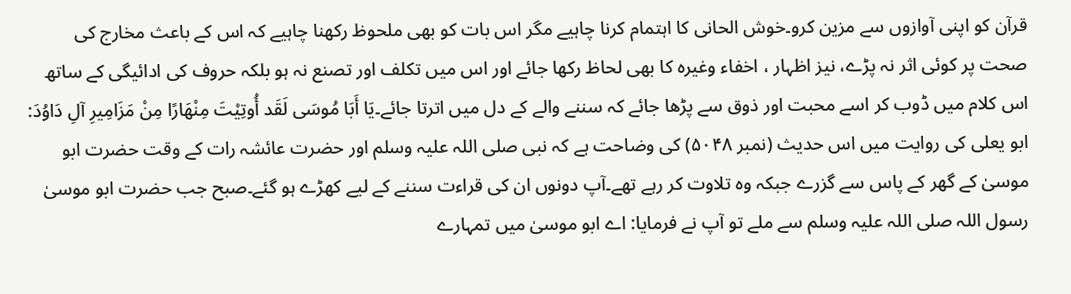قرآن کو اپنی آوازوں سے مزین کرو۔خوش الحانی کا اہتمام کرنا چاہیے مگر اس بات کو بھی ملحوظ رکھنا چاہیے کہ اس کے باعث مخارج کی صحت پر کوئی اثر نہ پڑے، نیز اظہار ، اخفاء وغیرہ کا بھی لحاظ رکھا جائے اور اس میں تکلف اور تصنع نہ ہو بلکہ حروف کی ادائیگی کے ساتھ اس کلام میں ڈوب کر اسے محبت اور ذوق سے پڑھا جائے کہ سننے والے کے دل میں اترتا جائے۔يَا أَبَا مُوسَى لَقَد أُوتِيْتَ مِنْهَارًا مِنْ مَزَامِيرِ آلِ دَاوُدَ: ابو یعلی کی روایت میں اس حدیث (نمبر ۵۰۴۸) کی وضاحت ہے کہ نبی صلی اللہ علیہ وسلم اور حضرت عائشہ رات کے وقت حضرت ابو موسیٰ کے گھر کے پاس سے گزرے جبکہ وہ تلاوت کر رہے تھے۔آپ دونوں ان کی قراءت سننے کے لیے کھڑے ہو گئے۔صبح جب حضرت ابو موسیٰ رسول اللہ صلی اللہ علیہ وسلم سے ملے تو آپ نے فرمایا: اے ابو موسیٰ میں تمہارے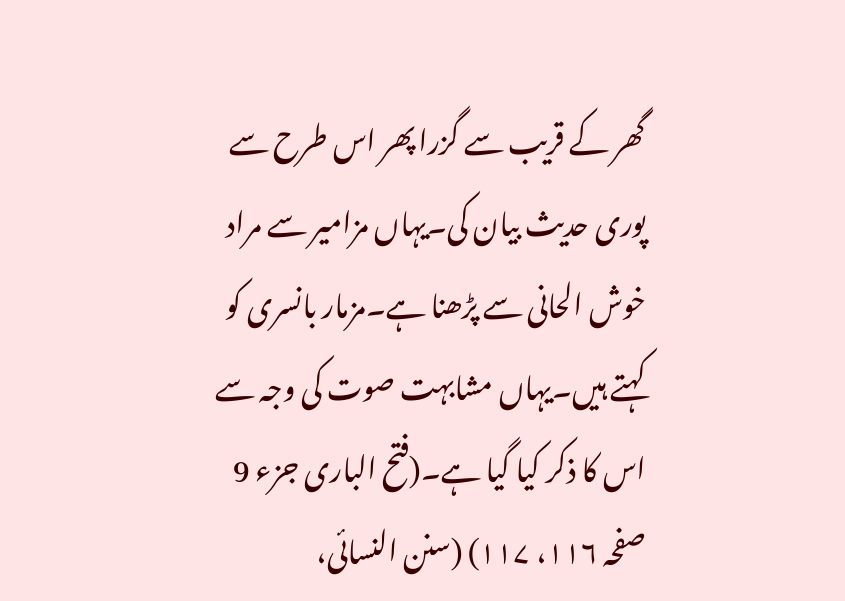گھر کے قریب سے گزرا پھر اس طرح سے پوری حدیث بیان کی۔یہاں مزامیر سے مراد خوش الحانی سے پڑھنا ہے۔مزمار بانسری کو کہتے ہیں۔یہاں مشابہت صوت کی وجہ سے اس کا ذکر کیا گیا ہے۔(فتح الباری جزء 9 صفحہ ۱۱۶، ۱۱۷) (سنن النسائی،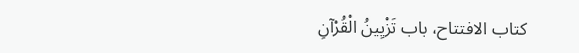کتاب الافتتاح، باب تَزْيِينُ الْقُرْآنِ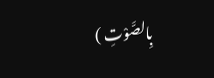بِالصَّوْتِ )